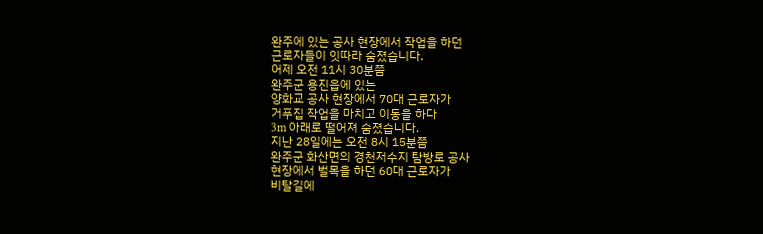완주에 있는 공사 현장에서 작업을 하던
근로자들이 잇따라 숨졌습니다.
어제 오전 11시 30분쯤
완주군 용진읍에 있는
양화교 공사 현장에서 70대 근로자가
거푸집 작업을 마치고 이동을 하다
3m 아래로 떨어져 숨졌습니다.
지난 28일에는 오전 8시 15분쯤
완주군 화산면의 경천저수지 탐방로 공사
현장에서 벌목을 하던 60대 근로자가
비탈길에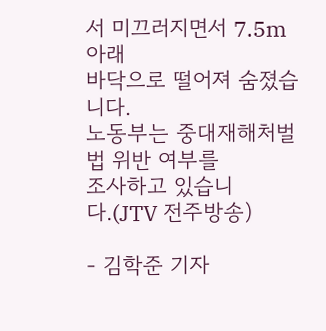서 미끄러지면서 7.5m 아래
바닥으로 떨어져 숨졌습니다.
노동부는 중대재해처벌법 위반 여부를
조사하고 있습니다.(JTV 전주방송)

- 김학준 기자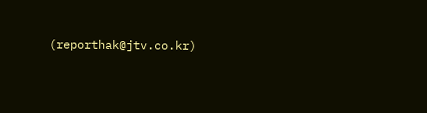(reporthak@jtv.co.kr)